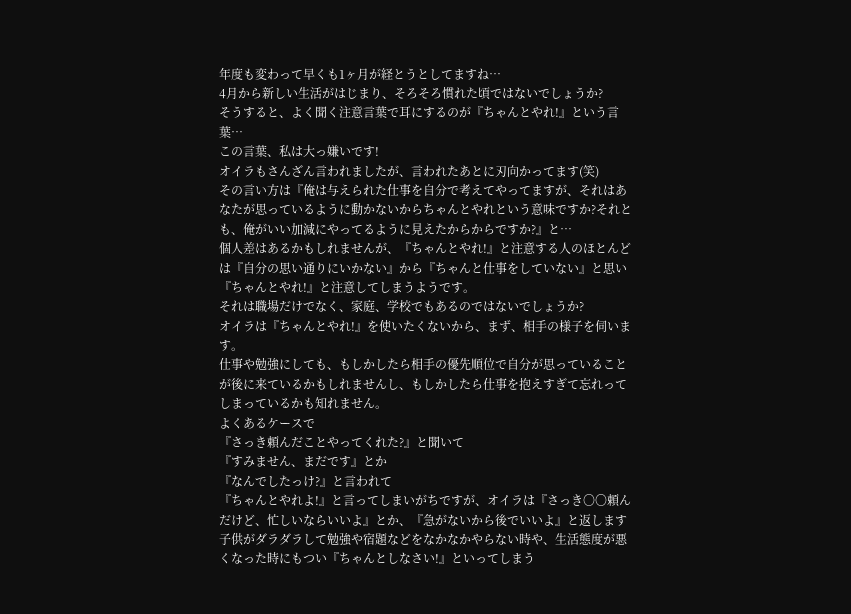年度も変わって早くも1ヶ月が経とうとしてますね…
4月から新しい生活がはじまり、そろそろ慣れた頃ではないでしょうか?
そうすると、よく聞く注意言葉で耳にするのが『ちゃんとやれ!』という言葉…
この言葉、私は大っ嫌いです!
オイラもさんざん言われましたが、言われたあとに刃向かってます(笑)
その言い方は『俺は与えられた仕事を自分で考えてやってますが、それはあなたが思っているように動かないからちゃんとやれという意味ですか?それとも、俺がいい加減にやってるように見えたからからですか?』と…
個人差はあるかもしれませんが、『ちゃんとやれ!』と注意する人のほとんどは『自分の思い通りにいかない』から『ちゃんと仕事をしていない』と思い『ちゃんとやれ!』と注意してしまうようです。
それは職場だけでなく、家庭、学校でもあるのではないでしょうか?
オイラは『ちゃんとやれ!』を使いたくないから、まず、相手の様子を伺います。
仕事や勉強にしても、もしかしたら相手の優先順位で自分が思っていることが後に来ているかもしれませんし、もしかしたら仕事を抱えすぎて忘れってしまっているかも知れません。
よくあるケースで
『さっき頼んだことやってくれた?』と聞いて
『すみません、まだです』とか
『なんでしたっけ?』と言われて
『ちゃんとやれよ!』と言ってしまいがちですが、オイラは『さっき〇〇頼んだけど、忙しいならいいよ』とか、『急がないから後でいいよ』と返します
子供がダラダラして勉強や宿題などをなかなかやらない時や、生活態度が悪くなった時にもつい『ちゃんとしなさい!』といってしまう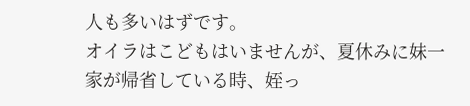人も多いはずです。
オイラはこどもはいませんが、夏休みに妹一家が帰省している時、姪っ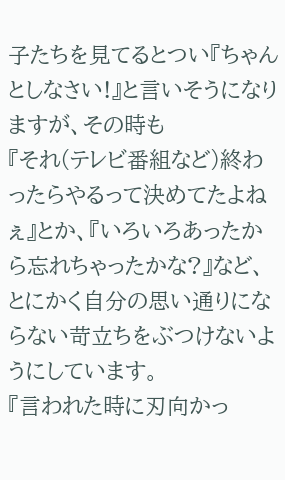子たちを見てるとつい『ちゃんとしなさい!』と言いそうになりますが、その時も
『それ(テレビ番組など)終わったらやるって決めてたよねぇ』とか、『いろいろあったから忘れちゃったかな?』など、とにかく自分の思い通りにならない苛立ちをぶつけないようにしています。
『言われた時に刃向かっ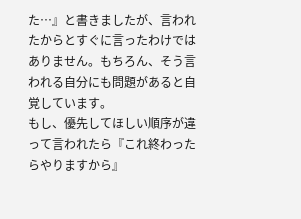た…』と書きましたが、言われたからとすぐに言ったわけではありません。もちろん、そう言われる自分にも問題があると自覚しています。
もし、優先してほしい順序が違って言われたら『これ終わったらやりますから』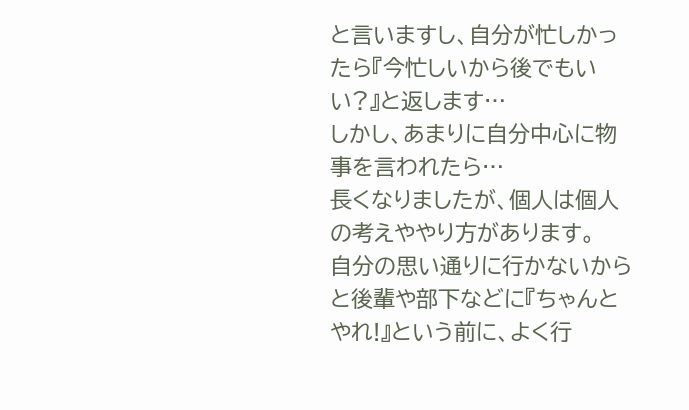と言いますし、自分が忙しかったら『今忙しいから後でもいい?』と返します…
しかし、あまりに自分中心に物事を言われたら…
長くなりましたが、個人は個人の考えややり方があります。
自分の思い通りに行かないからと後輩や部下などに『ちゃんとやれ!』という前に、よく行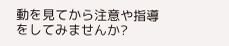動を見てから注意や指導をしてみませんか?